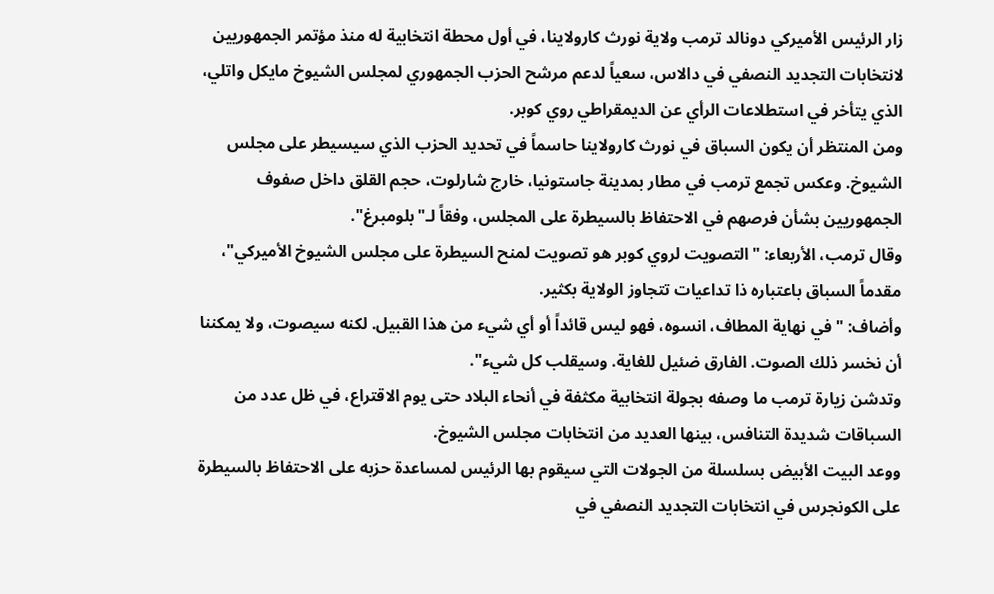زار الرئيس الأميركي دونالد ترمب ولاية نورث كارولاينا، في أول محطة انتخابية له منذ مؤتمر الجمهوريين لانتخابات التجديد النصفي في دالاس، سعياً لدعم مرشح الحزب الجمهوري لمجلس الشيوخ مايكل واتلي، الذي يتأخر في استطلاعات الرأي عن الديمقراطي روي كوبر.
ومن المنتظر أن يكون السباق في نورث كارولاينا حاسماً في تحديد الحزب الذي سيسيطر على مجلس الشيوخ. وعكس تجمع ترمب في مطار بمدينة جاستونيا، خارج شارلوت، حجم القلق داخل صفوف الجمهوريين بشأن فرصهم في الاحتفاظ بالسيطرة على المجلس، وفقاً لـ"بلومبرغ".
وقال ترمب، الأربعاء: "التصويت لروي كوبر هو تصويت لمنح السيطرة على مجلس الشيوخ الأميركي"، مقدماً السباق باعتباره ذا تداعيات تتجاوز الولاية بكثير.
وأضاف: "في نهاية المطاف، انسوه، فهو ليس قائداً أو أي شيء من هذا القبيل. لكنه سيصوت، ولا يمكننا أن نخسر ذلك الصوت. الفارق ضئيل للغاية. وسيقلب كل شيء".
وتدشن زيارة ترمب ما وصفه بجولة انتخابية مكثفة في أنحاء البلاد حتى يوم الاقتراع، في ظل عدد من السباقات شديدة التنافس، بينها العديد من انتخابات مجلس الشيوخ.
ووعد البيت الأبيض بسلسلة من الجولات التي سيقوم بها الرئيس لمساعدة حزبه على الاحتفاظ بالسيطرة على الكونجرس في انتخابات التجديد النصفي في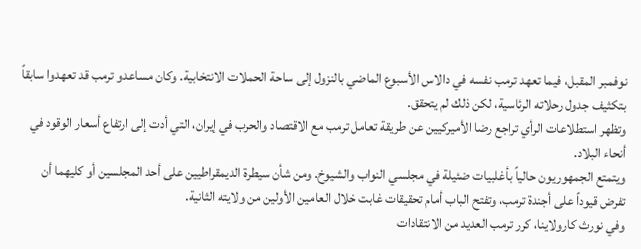نوفمبر المقبل، فيما تعهد ترمب نفسه في دالاس الأسبوع الماضي بالنزول إلى ساحة الحملات الانتخابية. وكان مساعدو ترمب قد تعهدوا سابقاً بتكثيف جدول رحلاته الرئاسية، لكن ذلك لم يتحقق.
وتظهر استطلاعات الرأي تراجع رضا الأميركيين عن طريقة تعامل ترمب مع الاقتصاد والحرب في إيران، التي أدت إلى ارتفاع أسعار الوقود في أنحاء البلاد.
ويتمتع الجمهوريون حالياً بأغلبيات ضئيلة في مجلسي النواب والشيوخ. ومن شأن سيطرة الديمقراطيين على أحد المجلسين أو كليهما أن تفرض قيوداً على أجندة ترمب، وتفتح الباب أمام تحقيقات غابت خلال العامين الأولين من ولايته الثانية.
وفي نورث كارولاينا، كرر ترمب العديد من الانتقادات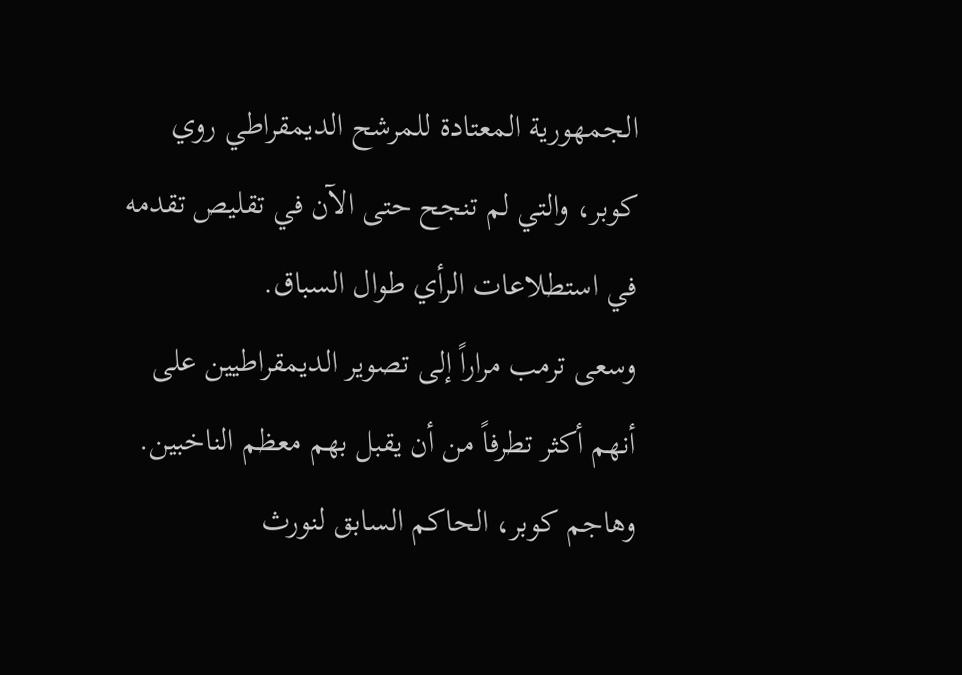الجمهورية المعتادة للمرشح الديمقراطي روي كوبر، والتي لم تنجح حتى الآن في تقليص تقدمه في استطلاعات الرأي طوال السباق.
وسعى ترمب مراراً إلى تصوير الديمقراطيين على أنهم أكثر تطرفاً من أن يقبل بهم معظم الناخبين. وهاجم كوبر، الحاكم السابق لنورث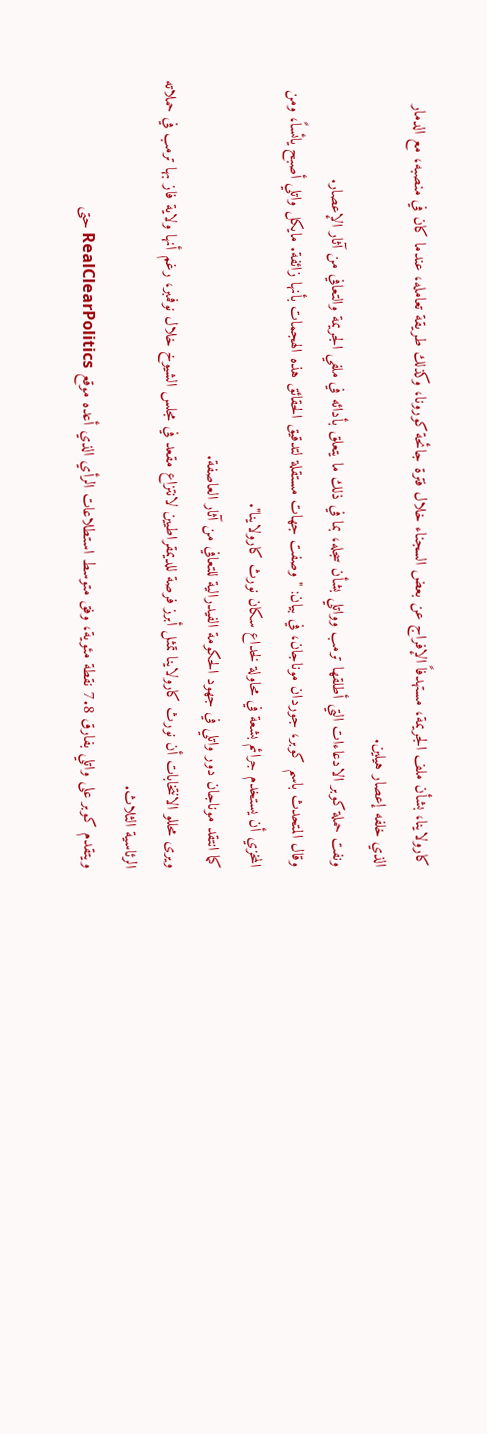كارولاينا، بشأن ملف الجريمة، مستهدفاً الإفراج عن بعض السجناء خلال فترة جائحة كورونا، وكذلك طريقة تعامله، عندما كان في منصبه، مع الدمار الذي خلفه إعصار هيلين.
ونفت حملة كوبر الادعاءات التي أطلقها ترمب وواتلي بشأن سجله، بما في ذلك ما يتعلق بأدائه في ملفي الجريمة والتعافي من آثار الإعصار.
وقال المتحدث باسم كوبر، جوردان موناجان، في بيان: "وصفت جهات مستقلة لتدقيق الحقائق هذه الهجمات بأنها زائفة. مايكل واتلي أصبح يائساً، ومن المخزي أن يستخدم جرائم بشعة في محاولة لخداع سكان نورث كارولاينا".
كما انتقد موناجان دور واتلي في جهود الحكومة الفيدرالية للتعافي من آثار العاصفة.
ويرى محللو الانتخابات أن نورث كارولاينا تمثل أبرز فرصة للديمقراطيين لانتزاع مقعد في مجلس الشيوخ خلال نوفمبر، رغم أنها ولاية فاز بها ترمب في حملاته الرئاسية الثلاث.
ويتقدم كوبر على واتلي بفارق 7.8 نقطة مئوية، وفق متوسط استطلاعات الرأي الذي أعده موقع RealClearPolitics حتى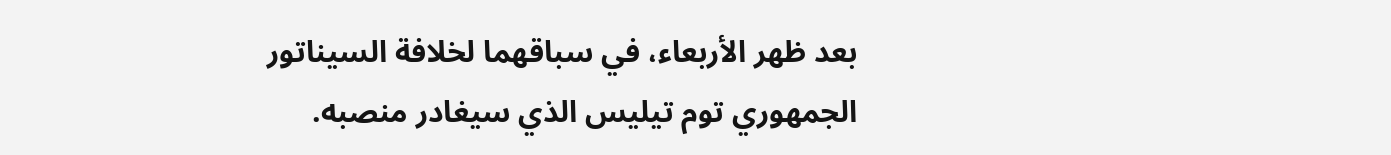بعد ظهر الأربعاء، في سباقهما لخلافة السيناتور الجمهوري توم تيليس الذي سيغادر منصبه.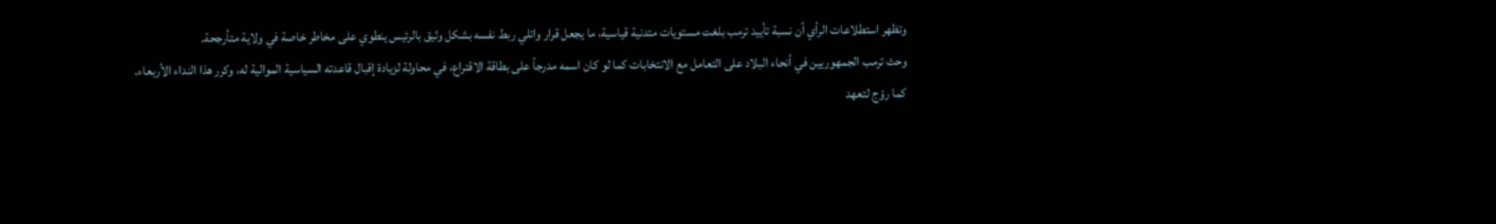وتظهر استطلاعات الرأي أن نسبة تأييد ترمب بلغت مستويات متدنية قياسية، ما يجعل قرار واتلي ربط نفسه بشكل وثيق بالرئيس ينطوي على مخاطر خاصة في ولاية متأرجحة.
وحث ترمب الجمهوريين في أنحاء البلاد على التعامل مع الانتخابات كما لو كان اسمه مدرجاً على بطاقة الاقتراع، في محاولة لزيادة إقبال قاعدته السياسية الموالية له، وكرر هذا النداء الأربعاء.
كما روّج لتعهد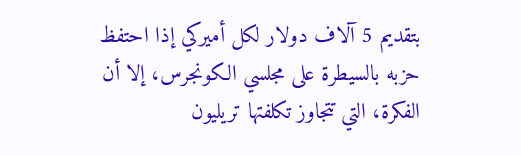بتقديم 5 آلاف دولار لكل أميركي إذا احتفظ حزبه بالسيطرة على مجلسي الكونجرس، إلا أن الفكرة، التي تتجاوز تكلفتها تريليون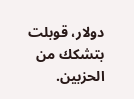دولار، قوبلت بتشكك من الحزبين.